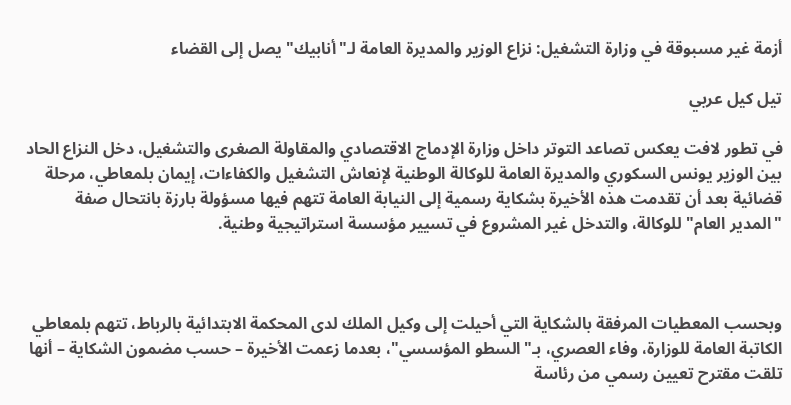أزمة غير مسبوقة في وزارة التشغيل: نزاع الوزير والمديرة العامة لـ"أنابيك" يصل إلى القضاء

تيل كيل عربي

في تطور لافت يعكس تصاعد التوتر داخل وزارة الإدماج الاقتصادي والمقاولة الصغرى والتشغيل، دخل النزاع الحاد بين الوزير يونس السكوري والمديرة العامة للوكالة الوطنية لإنعاش التشغيل والكفاءات، إيمان بلمعاطي، مرحلة قضائية بعد أن تقدمت هذه الأخيرة بشكاية رسمية إلى النيابة العامة تتهم فيها مسؤولة بارزة بانتحال صفة "المدير العام" للوكالة، والتدخل غير المشروع في تسيير مؤسسة استراتيجية وطنية.



وبحسب المعطيات المرفقة بالشكاية التي أحيلت إلى وكيل الملك لدى المحكمة الابتدائية بالرباط، تتهم بلمعاطي الكاتبة العامة للوزارة، وفاء العصري، بـ"السطو المؤسسي"، بعدما زعمت الأخيرة – حسب مضمون الشكاية – أنها تلقت مقترح تعيين رسمي من رئاسة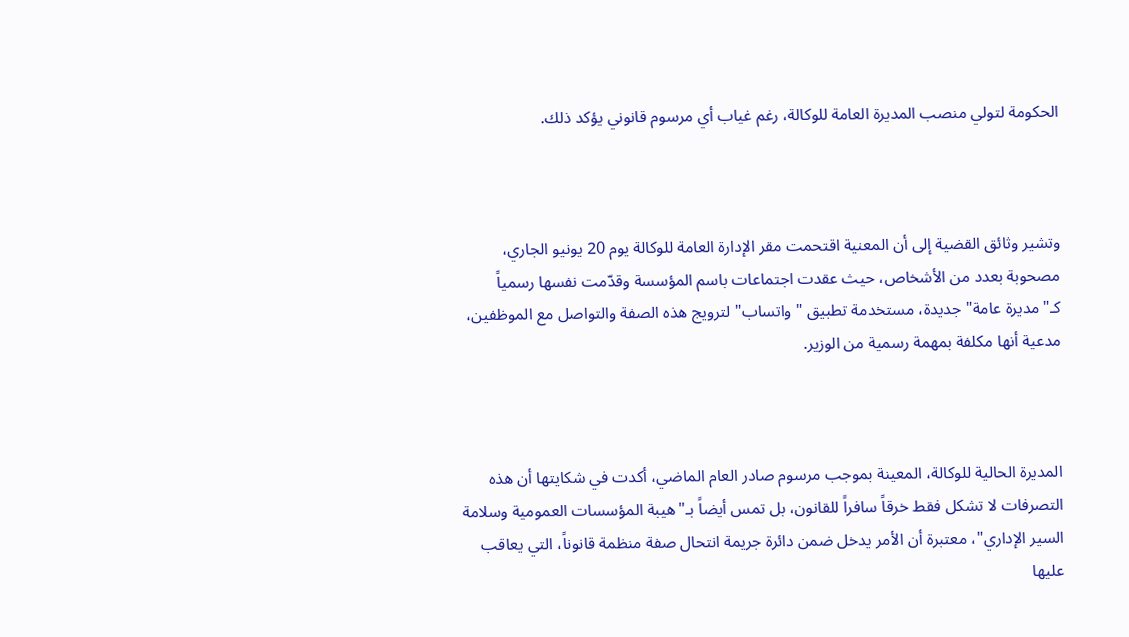الحكومة لتولي منصب المديرة العامة للوكالة، رغم غياب أي مرسوم قانوني يؤكد ذلك.



وتشير وثائق القضية إلى أن المعنية اقتحمت مقر الإدارة العامة للوكالة يوم 20 يونيو الجاري، مصحوبة بعدد من الأشخاص، حيث عقدت اجتماعات باسم المؤسسة وقدّمت نفسها رسمياً كـ"مديرة عامة" جديدة، مستخدمة تطبيق "واتساب" لترويج هذه الصفة والتواصل مع الموظفين، مدعية أنها مكلفة بمهمة رسمية من الوزير.



المديرة الحالية للوكالة، المعينة بموجب مرسوم صادر العام الماضي، أكدت في شكايتها أن هذه التصرفات لا تشكل فقط خرقاً سافراً للقانون، بل تمس أيضاً بـ"هيبة المؤسسات العمومية وسلامة السير الإداري"، معتبرة أن الأمر يدخل ضمن دائرة جريمة انتحال صفة منظمة قانوناً، التي يعاقب عليها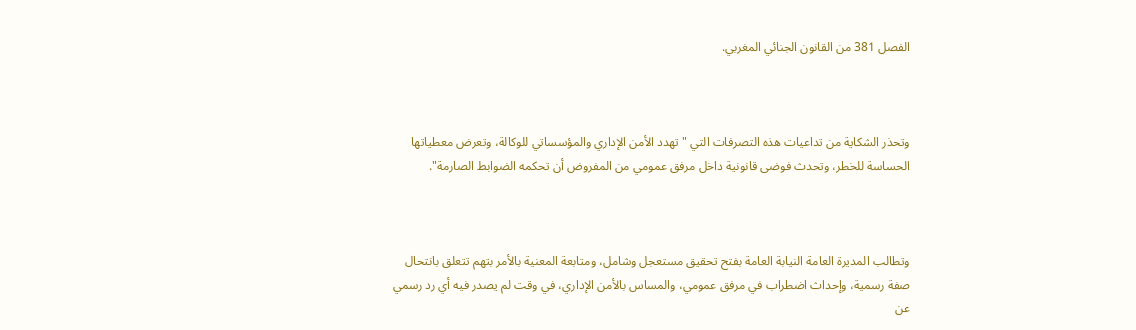الفصل 381 من القانون الجنائي المغربي.



وتحذر الشكاية من تداعيات هذه التصرفات التي "تهدد الأمن الإداري والمؤسساتي للوكالة، وتعرض معطياتها الحساسة للخطر، وتحدث فوضى قانونية داخل مرفق عمومي من المفروض أن تحكمه الضوابط الصارمة".



وتطالب المديرة العامة النيابة العامة بفتح تحقيق مستعجل وشامل، ومتابعة المعنية بالأمر بتهم تتعلق بانتحال صفة رسمية، وإحداث اضطراب في مرفق عمومي، والمساس بالأمن الإداري، في وقت لم يصدر فيه أي رد رسمي عن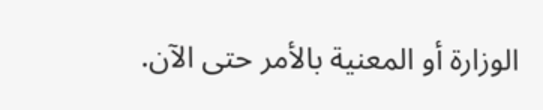الوزارة أو المعنية بالأمر حتى الآن.